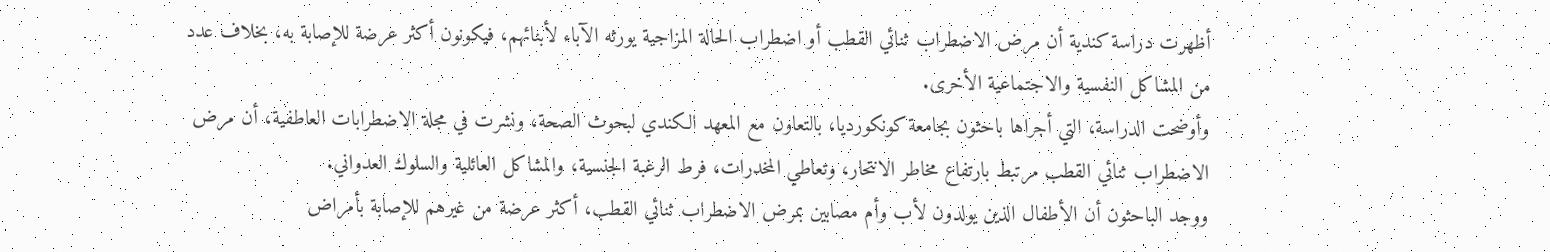أظهرت دراسة كندية أن مرض الاضطراب ثنائي القطب أو اضطراب الحالة المزاجية يورثه الآباء لأبنائهم، فيكونون أكثر عرضة للإصابة به، بخلاف عدد من المشاكل النفسية والاجتماعية الأخرى.
وأوضحت الدراسة، التي أجراها باحثون بجامعة كونكورديا، بالتعاون مع المعهد الكندي لبحوث الصحة، ونشرت في مجلة الاضطرابات العاطفية، أن مرض الاضطراب ثنائي القطب مرتبط بارتفاع مخاطر الانتحار، وتعاطي المخدرات، فرط الرغبة الجنسية، والمشاكل العائلية والسلوك العدواني.
ووجد الباحثون أن الأطفال الذين يولدون لأب وأم مصابين بمرض الاضطراب ثنائي القطب، أكثر عرضة من غيرهم للإصابة بأمراض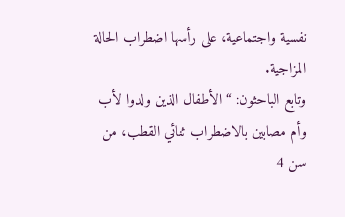نفسية واجتماعية، على رأسها اضطراب الحالة المزاجية.
وتابع الباحثون: “الأطفال الذين ولدوا لأب وأم مصابين بالاضطراب ثنائي القطب، من سن 4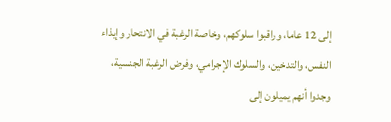إلى 12 عاما، وراقبوا سلوكهم، وخاصة الرغبة في الانتحار وإيذاء النفس، والتدخين، والسلوك الإجرامي، وفرض الرغبة الجنسية، وجدوا أنهم يميلون إلى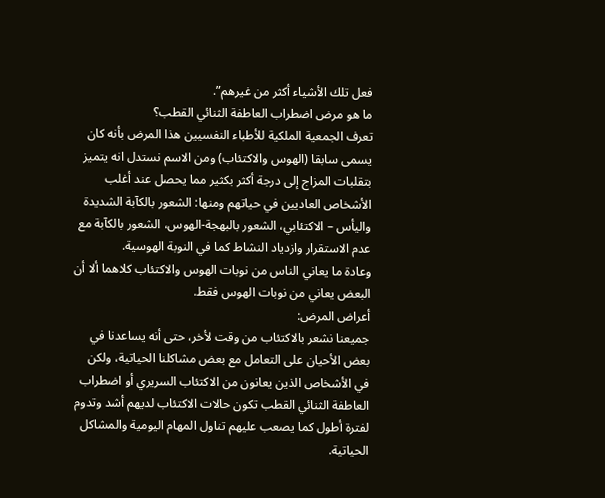فعل تلك الأشياء أكثر من غيرهم”.
ما هو مرض اضطراب العاطفة الثنائي القطب؟
تعرف الجمعية الملكية للأطباء النفسيين هذا المرض بأنه كان يسمى سابقا (الهوس والاكتئاب) ومن الاسم نستدل انه يتميز بتقلبات المزاج إلى درجة أكثر بكثير مما يحصل عند أغلب الأشخاص العاديين في حياتهم ومنها: الشعور بالكآبة الشديدة واليأس – الاكتئابي، الشعور بالبهجة-الهوس، الشعور بالكآبة مع عدم الاستقرار وازدياد النشاط كما في النوبة الهوسية.
وعادة ما يعاني الناس من نوبات الهوس والاكتئاب كلاهما ألا أن البعض يعاني من نوبات الهوس فقط.
أعراض المرض:
جميعنا نشعر بالاكتئاب من وقت لأخر، حتى أنه يساعدنا في بعض الأحيان على التعامل مع بعض مشاكلنا الحياتية، ولكن في الأشخاص الذين يعانون من الاكتئاب السريري أو اضطراب العاطفة الثنائي القطب تكون حالات الاكتئاب لديهم أشد وتدوم لفترة أطول كما يصعب عليهم تناول المهام اليومية والمشاكل الحياتية.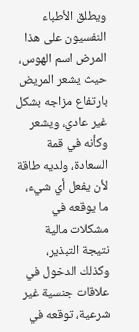ويطلق الأطباء النفسيون على هذا المرض اسم الهوس، حيث يشعر المريض بارتفاع مزاجه بشكل غير عادي، ويشعر وكأنه في قمة السعادة، ولديه طاقة لأن يفعل أي شيء، ما يوقعه في مشكلات مالية نتيجة التبذير، وكذلك الدخول في علاقات جنسية غير شرعية، توقعه في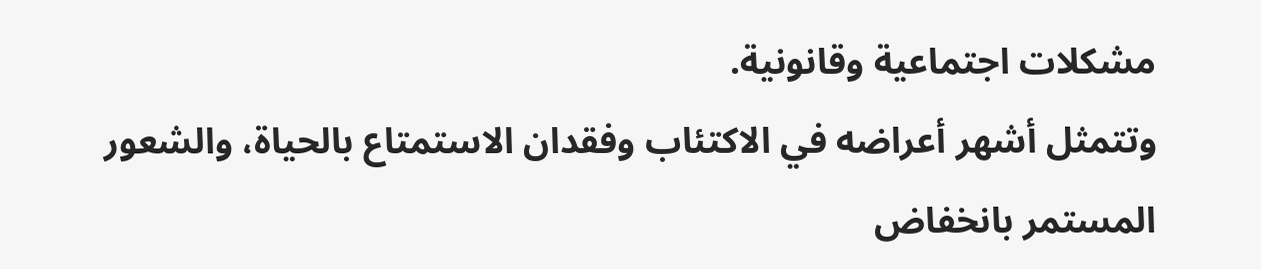مشكلات اجتماعية وقانونية.
وتتمثل أشهر أعراضه في الاكتئاب وفقدان الاستمتاع بالحياة، والشعور المستمر بانخفاض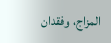المزاج، وفقدان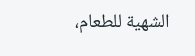الشهية للطعام،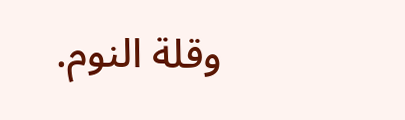وقلة النوم.